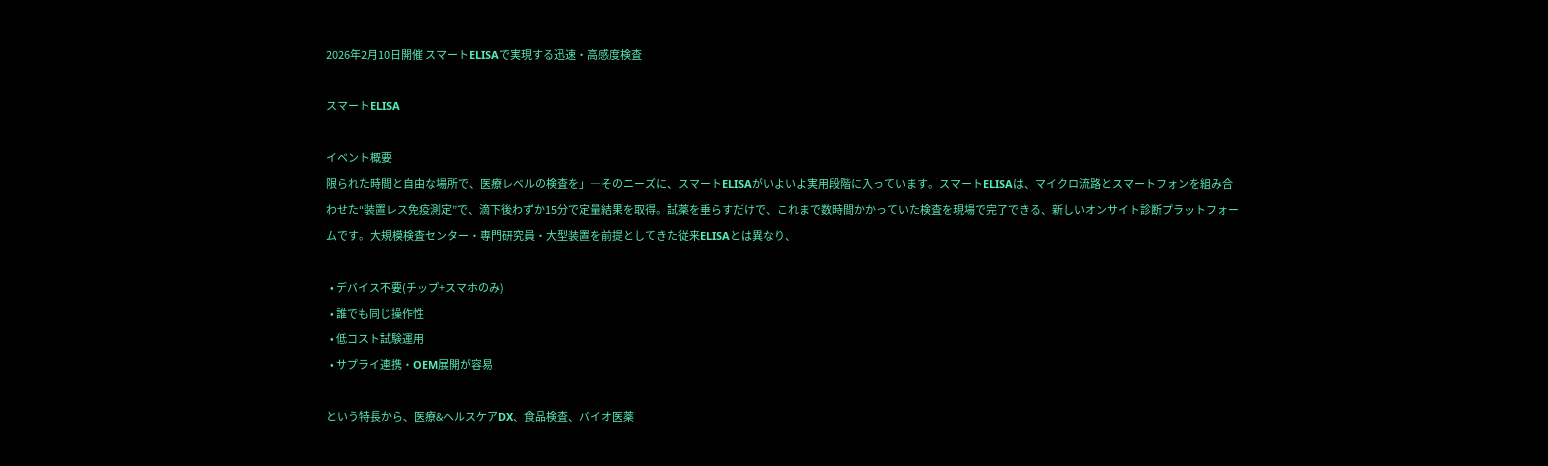2026年2月10日開催 スマートELISAで実現する迅速・高感度検査

スマートELISA

イベント概要
限られた時間と自由な場所で、医療レベルの検査を」―そのニーズに、スマートELISAがいよいよ実用段階に入っています。スマートELISAは、マイクロ流路とスマートフォンを組み合わせた“装置レス免疫測定”で、滴下後わずか15分で定量結果を取得。試薬を垂らすだけで、これまで数時間かかっていた検査を現場で完了できる、新しいオンサイト診断プラットフォームです。大規模検査センター・専門研究員・大型装置を前提としてきた従来ELISAとは異なり、

  • デバイス不要(チップ+スマホのみ)
  • 誰でも同じ操作性
  • 低コスト試験運用
  • サプライ連携・OEM展開が容易

という特長から、医療&ヘルスケアDX、食品検査、バイオ医薬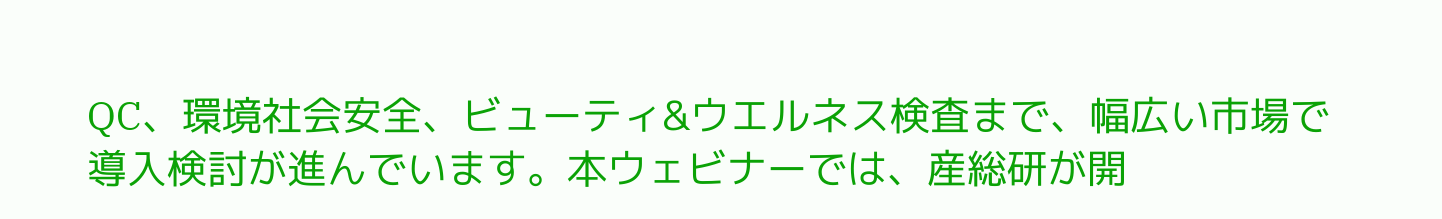QC、環境社会安全、ビューティ&ウエルネス検査まで、幅広い市場で導入検討が進んでいます。本ウェビナーでは、産総研が開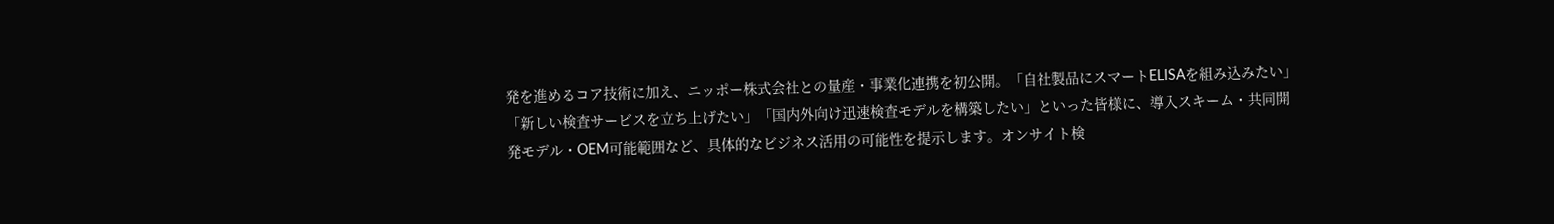発を進めるコア技術に加え、ニッポー株式会社との量産・事業化連携を初公開。「自社製品にスマートELISAを組み込みたい」「新しい検査サービスを立ち上げたい」「国内外向け迅速検査モデルを構築したい」といった皆様に、導入スキーム・共同開発モデル・OEM可能範囲など、具体的なビジネス活用の可能性を提示します。オンサイト検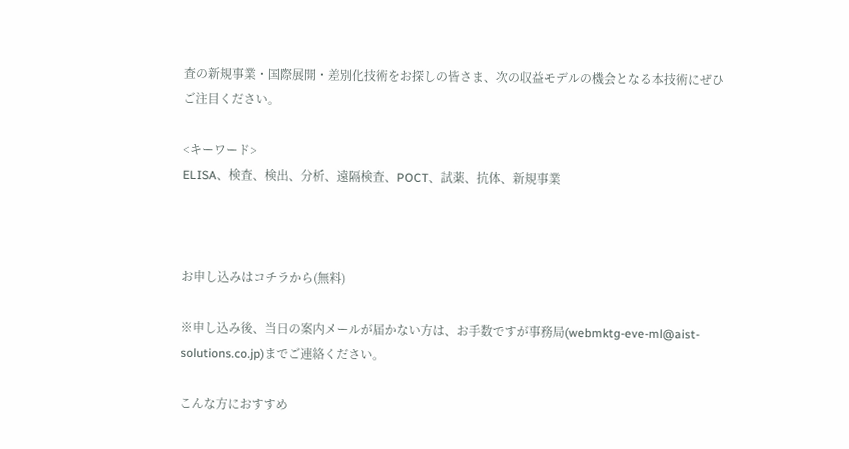査の新規事業・国際展開・差別化技術をお探しの皆さま、次の収益モデルの機会となる本技術にぜひご注目ください。

<キーワード>
ELISA、検査、検出、分析、遠隔検査、POCT、試薬、抗体、新規事業



お申し込みはコチラから(無料)

※申し込み後、当日の案内メールが届かない方は、お手数ですが事務局(webmktg-eve-ml@aist-solutions.co.jp)までご連絡ください。

こんな方におすすめ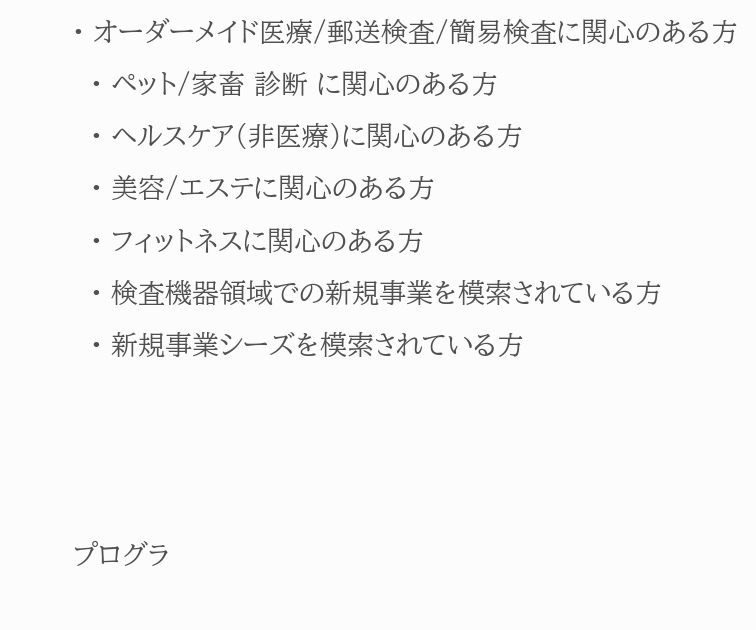• オーダーメイド医療/郵送検査/簡易検査に関心のある方
  • ペット/家畜 診断 に関心のある方
  • ヘルスケア(非医療)に関心のある方
  • 美容/エステに関心のある方
  • フィットネスに関心のある方
  • 検査機器領域での新規事業を模索されている方
  • 新規事業シーズを模索されている方



プログラ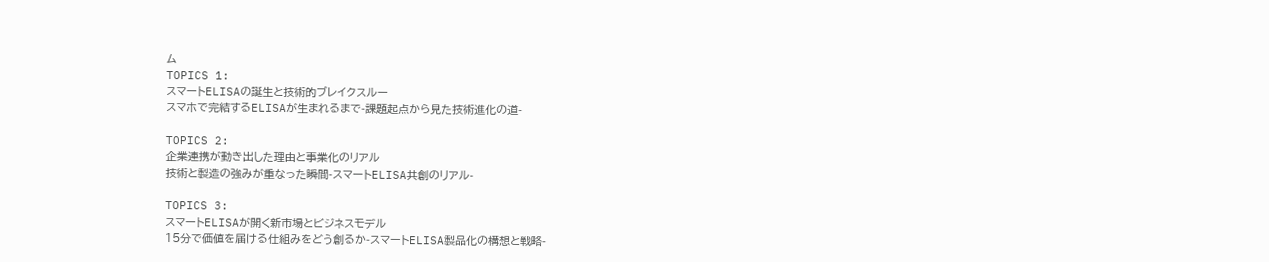ム
TOPICS 1:
スマートELISAの誕生と技術的ブレイクスルー
スマホで完結するELISAが生まれるまで-課題起点から見た技術進化の道-

TOPICS 2:
企業連携が動き出した理由と事業化のリアル
技術と製造の強みが重なった瞬間-スマートELISA共創のリアル-

TOPICS 3:
スマートELISAが開く新市場とビジネスモデル
15分で価値を届ける仕組みをどう創るか-スマートELISA製品化の構想と戦略-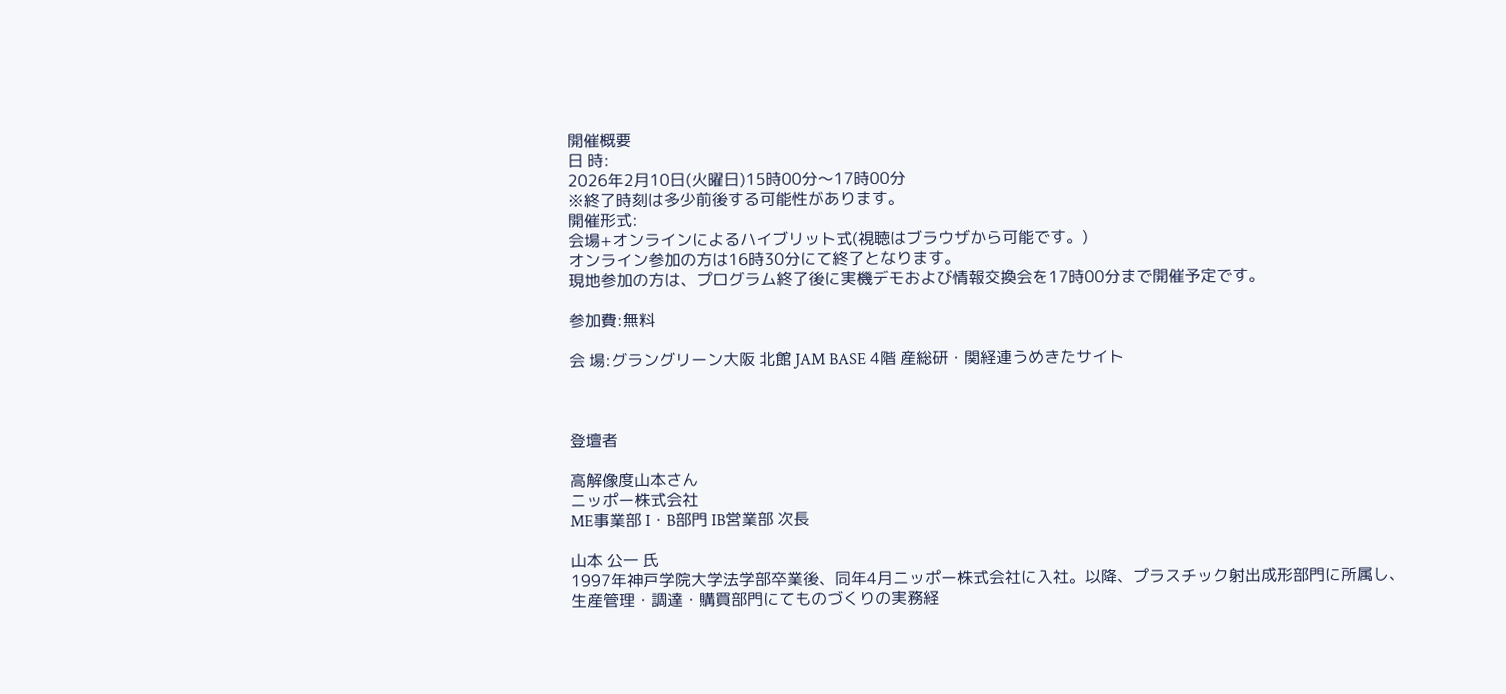開催概要
日 時:
2026年2月10日(火曜日)15時00分〜17時00分
※終了時刻は多少前後する可能性があります。
開催形式:
会場+オンラインによるハイブリット式(視聴はブラウザから可能です。)
オンライン参加の方は16時30分にて終了となります。
現地参加の方は、プログラム終了後に実機デモおよび情報交換会を17時00分まで開催予定です。

参加費:無料

会 場:グラングリーン大阪 北館 JAM BASE 4階 産総研・関経連うめきたサイト



登壇者

高解像度山本さん
ニッポー株式会社
ME事業部 I・B部門 IB営業部 次長

山本 公一 氏
1997年神戸学院大学法学部卒業後、同年4月ニッポー株式会社に入社。以降、プラスチック射出成形部門に所属し、
生産管理・調達・購買部門にてものづくりの実務経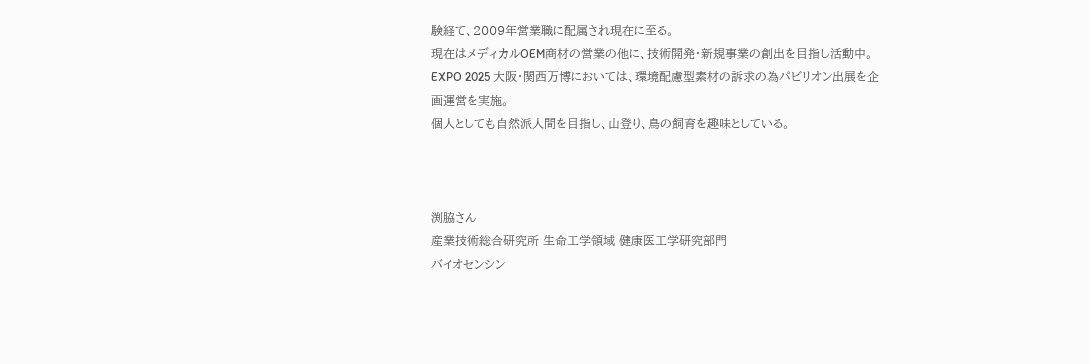験経て、2009年営業職に配属され現在に至る。
現在はメディカルOEM商材の営業の他に、技術開発・新規事業の創出を目指し活動中。
EXPO 2025 大阪・関西万博においては、環境配慮型素材の訴求の為パビリオン出展を企画運営を実施。
個人としても自然派人間を目指し、山登り、鳥の飼育を趣味としている。



渕脇さん
産業技術総合研究所 生命工学領域 健康医工学研究部門
バイオセンシン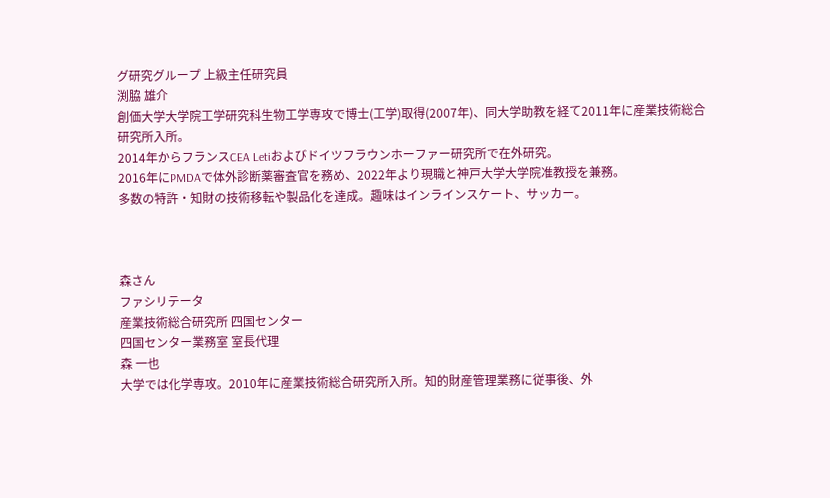グ研究グループ 上級主任研究員
渕脇 雄介
創価大学大学院工学研究科生物工学専攻で博士(工学)取得(2007年)、同大学助教を経て2011年に産業技術総合研究所入所。
2014年からフランスCEA Letiおよびドイツフラウンホーファー研究所で在外研究。
2016年にPMDAで体外診断薬審査官を務め、2022年より現職と神戸大学大学院准教授を兼務。
多数の特許・知財の技術移転や製品化を達成。趣味はインラインスケート、サッカー。



森さん
ファシリテータ
産業技術総合研究所 四国センター
四国センター業務室 室長代理
森 一也
大学では化学専攻。2010年に産業技術総合研究所入所。知的財産管理業務に従事後、外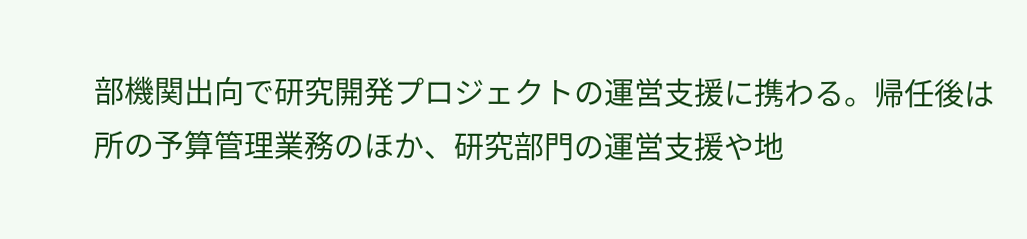部機関出向で研究開発プロジェクトの運営支援に携わる。帰任後は所の予算管理業務のほか、研究部門の運営支援や地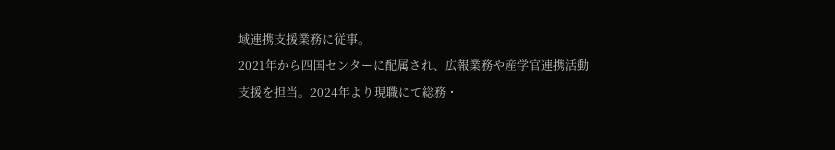域連携支援業務に従事。
2021年から四国センターに配属され、広報業務や産学官連携活動支援を担当。2024年より現職にて総務・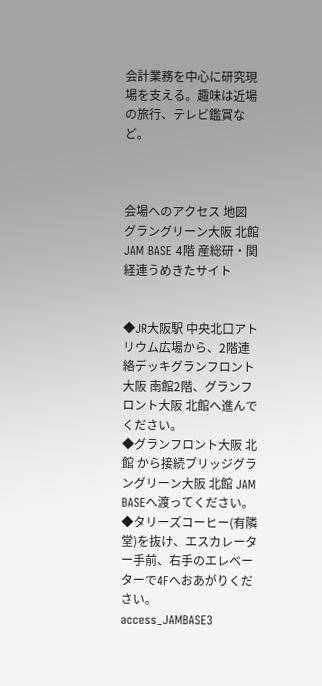会計業務を中心に研究現場を支える。趣味は近場の旅行、テレビ鑑賞など。



会場へのアクセス 地図
グラングリーン大阪 北館 JAM BASE 4階 産総研・関経連うめきたサイト


◆JR大阪駅 中央北口アトリウム広場から、2階連絡デッキグランフロント大阪 南館2階、グランフロント大阪 北館へ進んでください。
◆グランフロント大阪 北館 から接続ブリッジグラングリーン大阪 北館 JAM BASEへ渡ってください。
◆タリーズコーヒー(有隣堂)を抜け、エスカレーター手前、右手のエレベーターで4Fへおあがりください。
access_JAMBASE3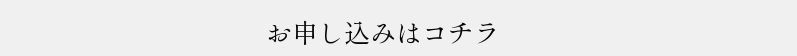お申し込みはコチラ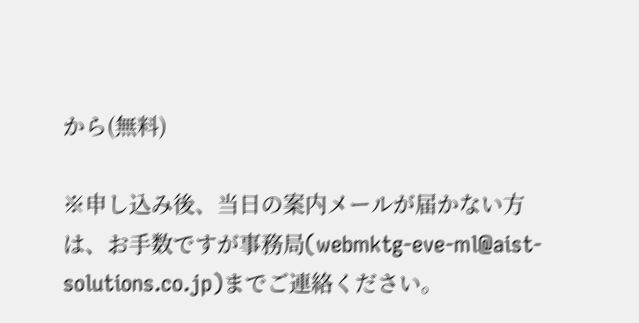から(無料)

※申し込み後、当日の案内メールが届かない方は、お手数ですが事務局(webmktg-eve-ml@aist-solutions.co.jp)までご連絡ください。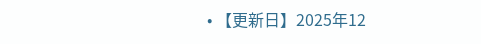• 【更新日】2025年12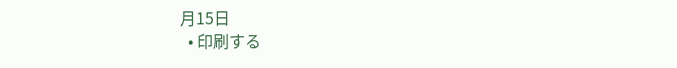月15日
  • 印刷する